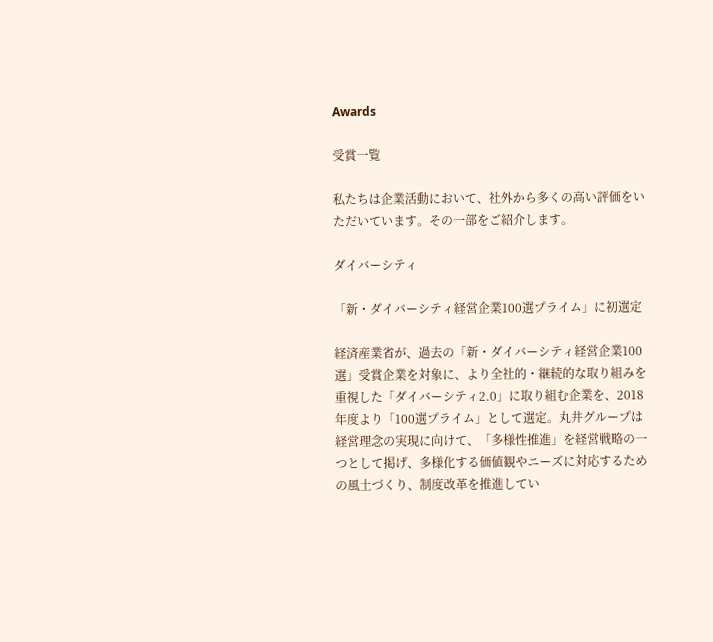Awards

受賞一覧

私たちは企業活動において、社外から多くの高い評価をいただいています。その一部をご紹介します。

ダイバーシティ

「新・ダイバーシティ経営企業100選プライム」に初選定

経済産業省が、過去の「新・ダイバーシティ経営企業100選」受賞企業を対象に、より全社的・継続的な取り組みを重視した「ダイバーシティ2.0」に取り組む企業を、2018年度より「100選プライム」として選定。丸井グループは経営理念の実現に向けて、「多様性推進」を経営戦略の一つとして掲げ、多様化する価値観やニーズに対応するための風土づくり、制度改革を推進してい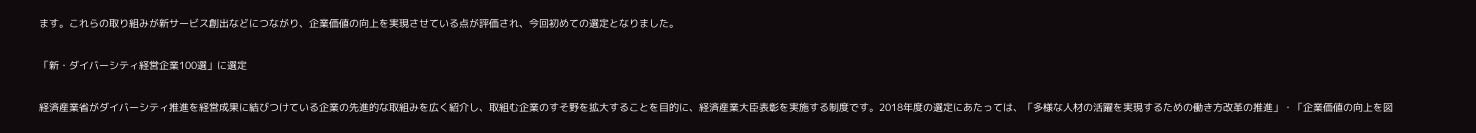ます。これらの取り組みが新サービス創出などにつながり、企業価値の向上を実現させている点が評価され、今回初めての選定となりました。

「新・ダイバーシティ経営企業100選」に選定

経済産業省がダイバーシティ推進を経営成果に結びつけている企業の先進的な取組みを広く紹介し、取組む企業のすそ野を拡大することを目的に、経済産業大臣表彰を実施する制度です。2018年度の選定にあたっては、「多様な人材の活躍を実現するための働き方改革の推進」・「企業価値の向上を図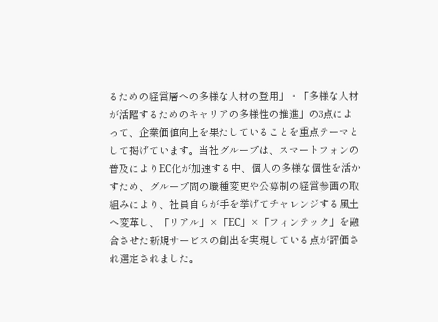るための経営層への多様な人材の登用」・「多様な人材が活躍するためのキャリアの多様性の推進」の3点によって、企業価値向上を果たしていることを重点テーマとして掲げています。当社グループは、スマートフォンの普及によりEC化が加速する中、個人の多様な個性を活かすため、グループ間の職種変更や公募制の経営参画の取組みにより、社員自らが手を挙げてチャレンジする風土へ変革し、「リアル」×「EC」×「フィンテック」を融合させた新規サービスの創出を実現している点が評価され選定されました。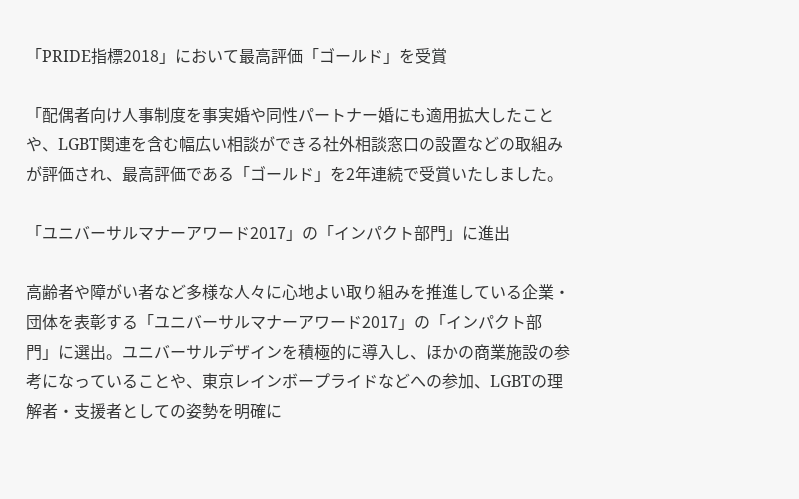「PRIDE指標2018」において最高評価「ゴールド」を受賞

「配偶者向け人事制度を事実婚や同性パートナー婚にも適用拡大したことや、LGBT関連を含む幅広い相談ができる社外相談窓口の設置などの取組みが評価され、最高評価である「ゴールド」を2年連続で受賞いたしました。

「ユニバーサルマナーアワード2017」の「インパクト部門」に進出

高齢者や障がい者など多様な人々に心地よい取り組みを推進している企業・団体を表彰する「ユニバーサルマナーアワード2017」の「インパクト部門」に選出。ユニバーサルデザインを積極的に導入し、ほかの商業施設の参考になっていることや、東京レインボープライドなどへの参加、LGBTの理解者・支援者としての姿勢を明確に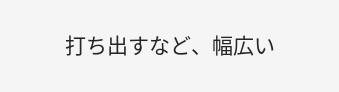打ち出すなど、幅広い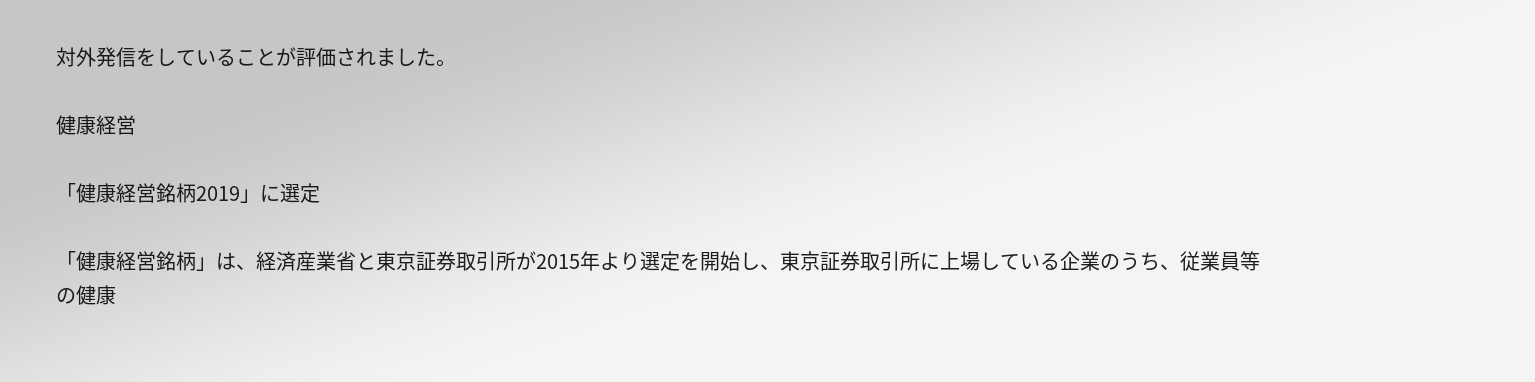対外発信をしていることが評価されました。

健康経営

「健康経営銘柄2019」に選定

「健康経営銘柄」は、経済産業省と東京証券取引所が2015年より選定を開始し、東京証券取引所に上場している企業のうち、従業員等の健康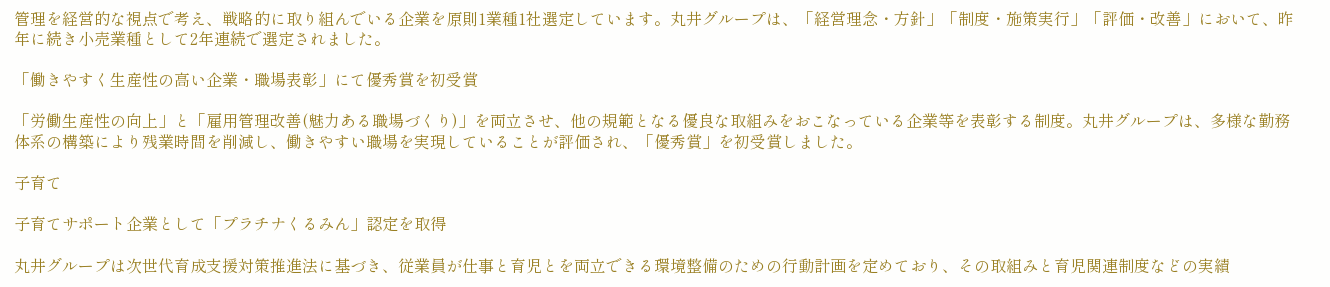管理を経営的な視点で考え、戦略的に取り組んでいる企業を原則1業種1社選定しています。丸井グループは、「経営理念・方針」「制度・施策実行」「評価・改善」において、昨年に続き小売業種として2年連続で選定されました。

「働きやすく生産性の高い企業・職場表彰」にて優秀賞を初受賞

「労働生産性の向上」と「雇用管理改善(魅力ある職場づくり)」を両立させ、他の規範となる優良な取組みをおこなっている企業等を表彰する制度。丸井グループは、多様な勤務体系の構築により残業時間を削減し、働きやすい職場を実現していることが評価され、「優秀賞」を初受賞しました。

子育て

子育てサポート企業として「プラチナくるみん」認定を取得

丸井グループは次世代育成支援対策推進法に基づき、従業員が仕事と育児とを両立できる環境整備のための行動計画を定めており、その取組みと育児関連制度などの実績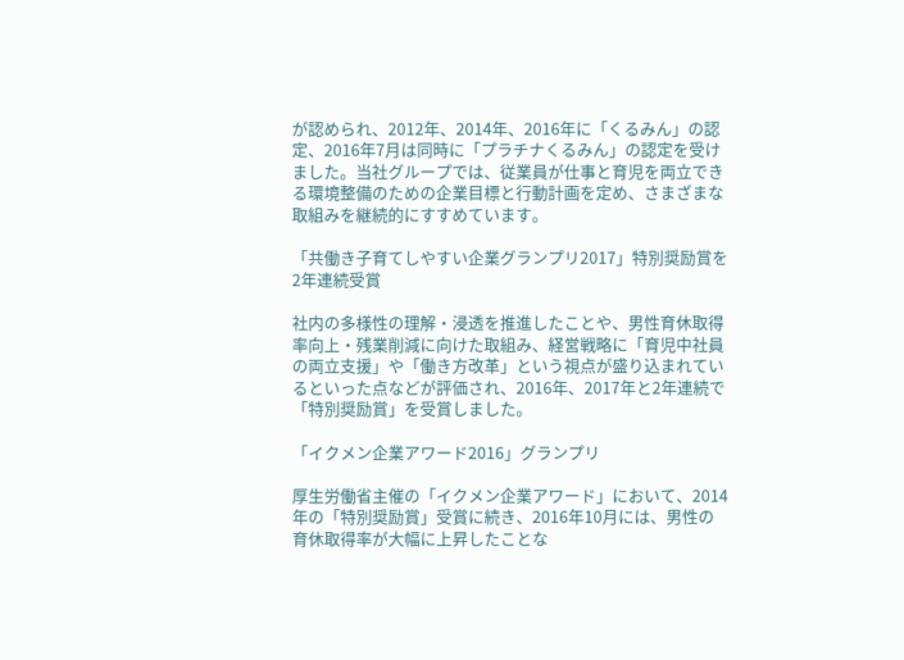が認められ、2012年、2014年、2016年に「くるみん」の認定、2016年7月は同時に「プラチナくるみん」の認定を受けました。当社グループでは、従業員が仕事と育児を両立できる環境整備のための企業目標と行動計画を定め、さまざまな取組みを継続的にすすめています。

「共働き子育てしやすい企業グランプリ2017」特別奨励賞を2年連続受賞

社内の多様性の理解・浸透を推進したことや、男性育休取得率向上・残業削減に向けた取組み、経営戦略に「育児中社員の両立支援」や「働き方改革」という視点が盛り込まれているといった点などが評価され、2016年、2017年と2年連続で「特別奨励賞」を受賞しました。

「イクメン企業アワード2016」グランプリ

厚生労働省主催の「イクメン企業アワード」において、2014年の「特別奨励賞」受賞に続き、2016年10月には、男性の育休取得率が大幅に上昇したことな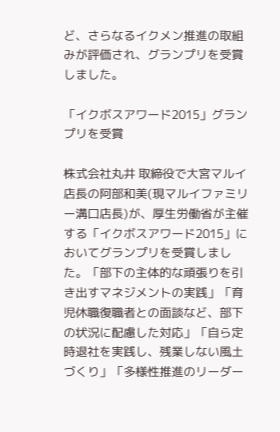ど、さらなるイクメン推進の取組みが評価され、グランプリを受賞しました。

「イクボスアワード2015」グランプリを受賞

株式会社丸井 取締役で大宮マルイ店長の阿部和美(現マルイファミリー溝口店長)が、厚生労働省が主催する「イクボスアワード2015」においてグランプリを受賞しました。「部下の主体的な頑張りを引き出すマネジメントの実践」「育児休職復職者との面談など、部下の状況に配慮した対応」「自ら定時退社を実践し、残業しない風土づくり」「多様性推進のリーダー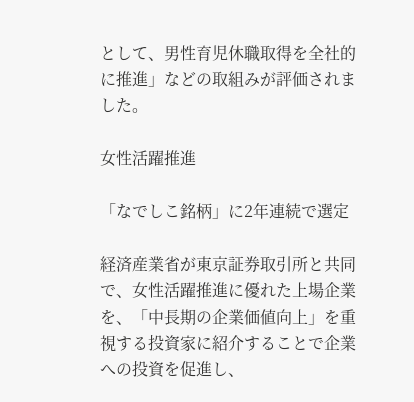として、男性育児休職取得を全社的に推進」などの取組みが評価されました。

女性活躍推進

「なでしこ銘柄」に2年連続で選定

経済産業省が東京証券取引所と共同で、女性活躍推進に優れた上場企業を、「中長期の企業価値向上」を重視する投資家に紹介することで企業への投資を促進し、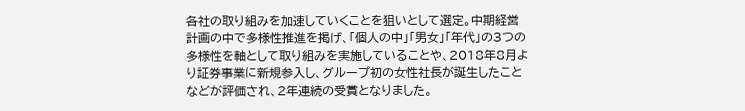各社の取り組みを加速していくことを狙いとして選定。中期経営計画の中で多様性推進を掲げ、「個人の中」「男女」「年代」の3つの多様性を軸として取り組みを実施していることや、2018年8月より証券事業に新規参入し、グループ初の女性社長が誕生したことなどが評価され、2年連続の受賞となりました。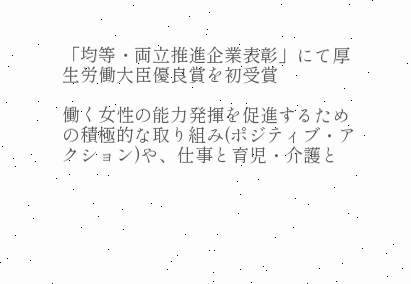「均等・両立推進企業表彰」にて厚生労働大臣優良賞を初受賞

働く女性の能力発揮を促進するための積極的な取り組み(ポジティブ・アクション)や、仕事と育児・介護と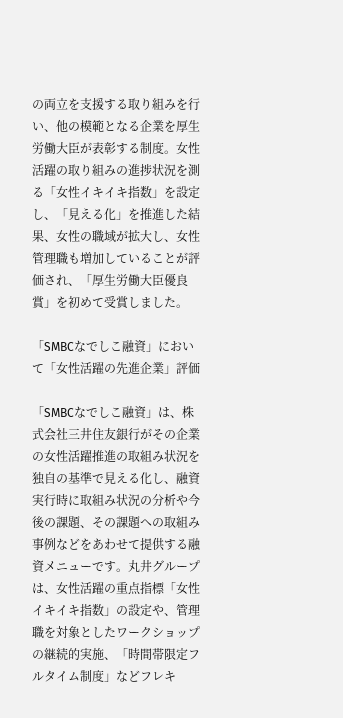の両立を支援する取り組みを行い、他の模範となる企業を厚生労働大臣が表彰する制度。女性活躍の取り組みの進捗状況を測る「女性イキイキ指数」を設定し、「見える化」を推進した結果、女性の職域が拡大し、女性管理職も増加していることが評価され、「厚生労働大臣優良賞」を初めて受賞しました。

「SMBCなでしこ融資」において「女性活躍の先進企業」評価

「SMBCなでしこ融資」は、株式会社三井住友銀行がその企業の女性活躍推進の取組み状況を独自の基準で見える化し、融資実行時に取組み状況の分析や今後の課題、その課題への取組み事例などをあわせて提供する融資メニューです。丸井グループは、女性活躍の重点指標「女性イキイキ指数」の設定や、管理職を対象としたワークショップの継続的実施、「時間帯限定フルタイム制度」などフレキ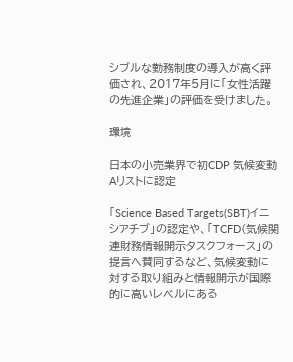シブルな勤務制度の導入が高く評価され、2017年5月に「女性活躍の先進企業」の評価を受けました。

環境

日本の小売業界で初CDP 気候変動Aリストに認定

「Science Based Targets(SBT)イニシアチブ」の認定や、「TCFD(気候関連財務情報開示タスクフォース」の提言へ賛同するなど、気候変動に対する取り組みと情報開示が国際的に高いレベルにある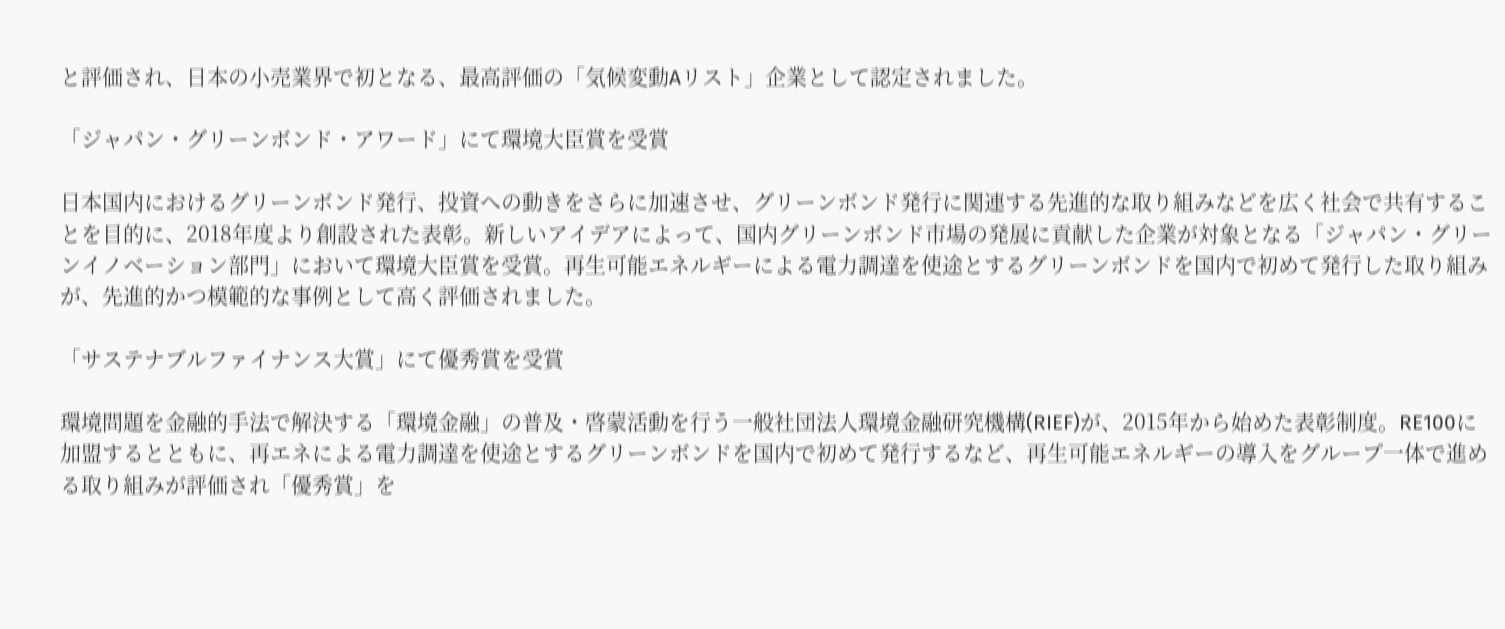と評価され、日本の小売業界で初となる、最高評価の「気候変動Aリスト」企業として認定されました。

「ジャパン・グリーンボンド・アワード」にて環境大臣賞を受賞

日本国内におけるグリーンボンド発行、投資への動きをさらに加速させ、グリーンボンド発行に関連する先進的な取り組みなどを広く社会で共有することを目的に、2018年度より創設された表彰。新しいアイデアによって、国内グリーンボンド市場の発展に貢献した企業が対象となる「ジャパン・グリーンイノベーション部門」において環境大臣賞を受賞。再生可能エネルギーによる電力調達を使途とするグリーンボンドを国内で初めて発行した取り組みが、先進的かつ模範的な事例として高く評価されました。

「サステナブルファイナンス大賞」にて優秀賞を受賞

環境問題を金融的手法で解決する「環境金融」の普及・啓蒙活動を行う一般社団法人環境金融研究機構(RIEF)が、2015年から始めた表彰制度。RE100に加盟するとともに、再エネによる電力調達を使途とするグリーンボンドを国内で初めて発行するなど、再生可能エネルギーの導入をグループ一体で進める取り組みが評価され「優秀賞」を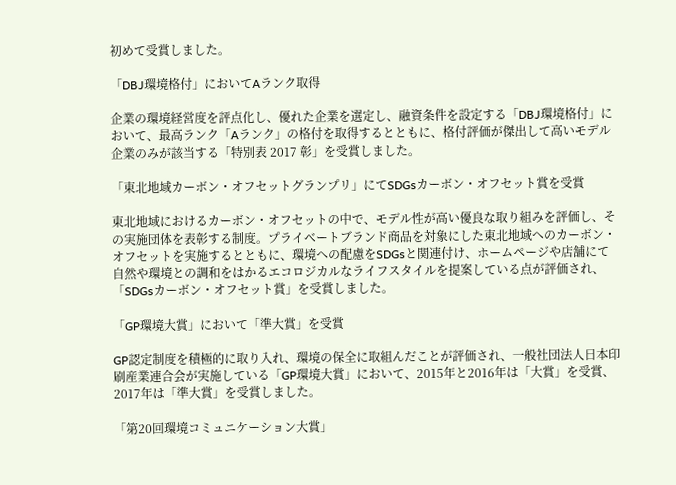初めて受賞しました。

「DBJ環境格付」においてAランク取得

企業の環境経営度を評点化し、優れた企業を選定し、融資条件を設定する「DBJ環境格付」において、最高ランク「Aランク」の格付を取得するとともに、格付評価が傑出して高いモデル企業のみが該当する「特別表 2017 彰」を受賞しました。

「東北地域カーボン・オフセットグランプリ」にてSDGsカーボン・オフセット賞を受賞

東北地域におけるカーボン・オフセットの中で、モデル性が高い優良な取り組みを評価し、その実施団体を表彰する制度。プライベートブランド商品を対象にした東北地域へのカーボン・オフセットを実施するとともに、環境への配慮をSDGsと関連付け、ホームページや店舗にて自然や環境との調和をはかるエコロジカルなライフスタイルを提案している点が評価され、「SDGsカーボン・オフセット賞」を受賞しました。

「GP環境大賞」において「準大賞」を受賞

GP認定制度を積極的に取り入れ、環境の保全に取組んだことが評価され、一般社団法人日本印刷産業連合会が実施している「GP環境大賞」において、2015年と2016年は「大賞」を受賞、2017年は「準大賞」を受賞しました。

「第20回環境コミュニケーション大賞」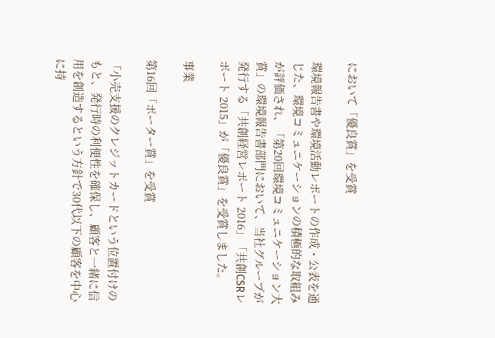において「優良賞」を受賞

環境報告書や環境活動レポートの作成・公表を通じた、環境コミュニケーションの積極的な取組みが評価され、「第20回環境コミュニケーション大賞」の環境報告書部門において、当社グループが発行する「共創経営レポート 2016」「共創CSRレポート 2015」が「優良賞」を受賞しました。

事業

第16回「ポーター賞」を受賞

「小売支援のクレジットカードという位置付けのもと、発行時の利便性を確保し、顧客と一緒に信用を創造するという方針で30代以下の顧客を中心に持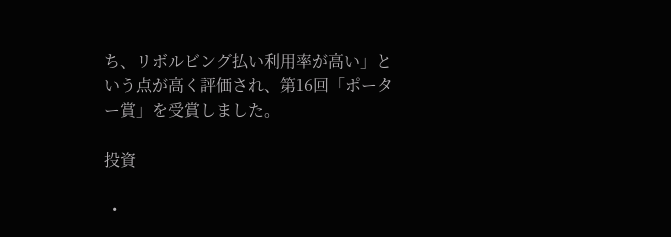ち、リボルビング払い利用率が高い」という点が高く評価され、第16回「ポーター賞」を受賞しました。

投資

  •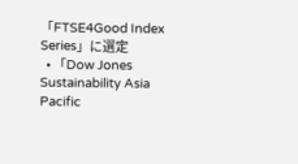「FTSE4Good Index Series」に選定
  • 「Dow Jones Sustainability Asia Pacific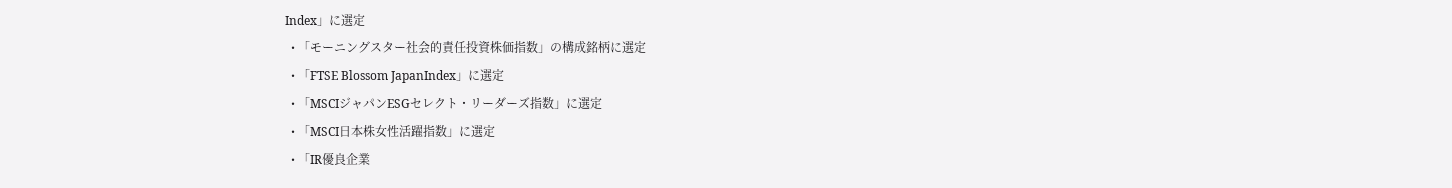Index」に選定
  • 「モーニングスター社会的責任投資株価指数」の構成銘柄に選定
  • 「FTSE Blossom JapanIndex」に選定
  • 「MSCIジャパンESGセレクト・リーダーズ指数」に選定
  • 「MSCI日本株女性活躍指数」に選定
  • 「IR優良企業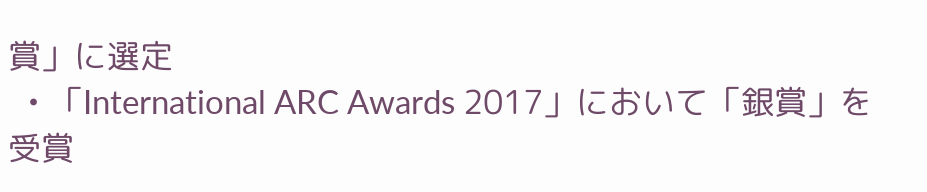賞」に選定
  • 「International ARC Awards 2017」において「銀賞」を受賞